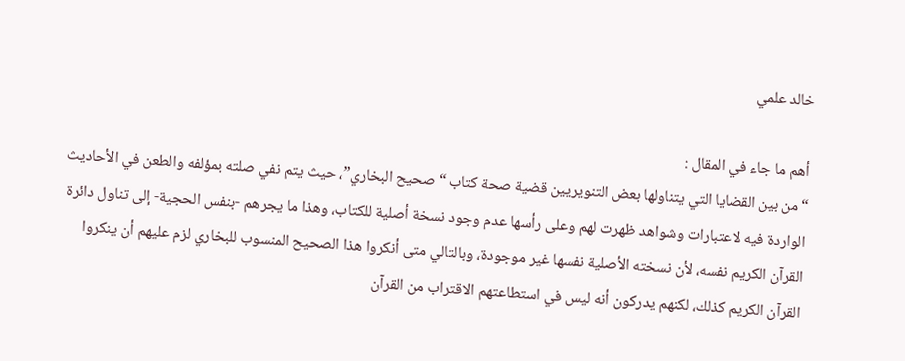خالد علمي

أهم ما جاء في المقال :
“من بين القضايا التي يتناولها بعض التنويريين قضية صحة كتاب “صحيح البخاري”، حيث يتم نفي صلته بمؤلفه والطعن في الأحاديث الواردة فيه لاعتبارات وشواهد ظهرت لهم وعلى رأسها عدم وجود نسخة أصلية للكتاب، وهذا ما يجرهم -بنفس الحجية- إلى تناول دائرة القرآن الكريم نفسه، لأن نسخته الأصلية نفسها غير موجودة، وبالتالي متى أنكروا هذا الصحيح المنسوب للبخاري لزم عليهم أن ينكروا القرآن الكريم كذلك، لكنهم يدركون أنه ليس في استطاعتهم الاقتراب من القرآن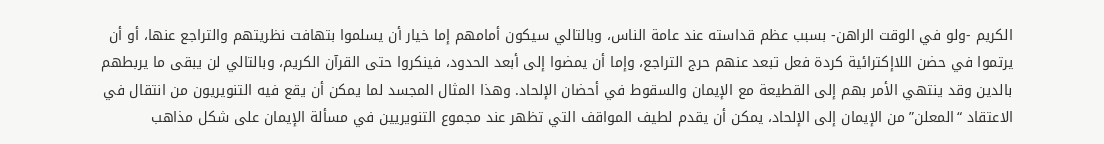الكريم -ولو في الوقت الراهن- بسبب عظم قداسته عند عامة الناس، وبالتالي سيكون أمامهم إما خيار أن يسلموا بتهافت نظريتهم والتراجع عنها، أو أن يرتموا في حضن اللاإكترائية كردة فعل تبعد عنهم حرج التراجع، وإما أن يمضوا إلى أبعد الحدود، فينكروا حتى القرآن الكريم، وبالتالي لن يبقى ما يربطهم بالدين وقد ينتهي الأمر بهم إلى القطيعة مع الإيمان والسقوط في أحضان الإلحاد. وهذا المثال المجسد لما يمكن أن يقع فيه التنويريون من انتقال في الاعتقاد “المعلن” من الإيمان إلى الإلحاد، يمكن أن يقدم لطيف المواقف التي تظهر عند مجموع التنويريين في مسألة الإيمان على شكل مذاهب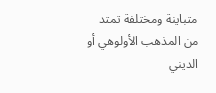متباينة ومختلفة تمتد من المذهب الأولوهي أو الديني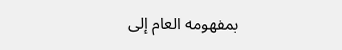بمفهومه العام إلى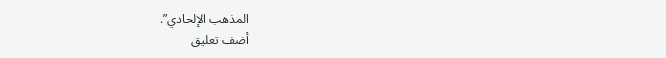المذهب الإلحادي”.
أضف تعليق